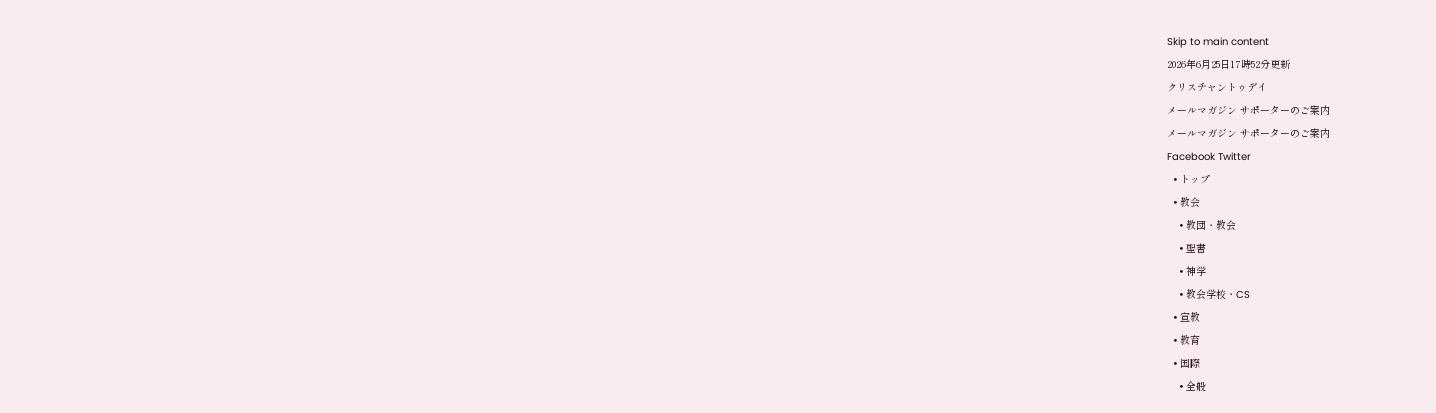Skip to main content
2026年6月25日17時52分更新
クリスチャントゥデイ
メールマガジン サポーターのご案内
メールマガジン サポーターのご案内
Facebook Twitter
  • トップ
  • 教会
    • 教団・教会
    • 聖書
    • 神学
    • 教会学校・CS
  • 宣教
  • 教育
  • 国際
    • 全般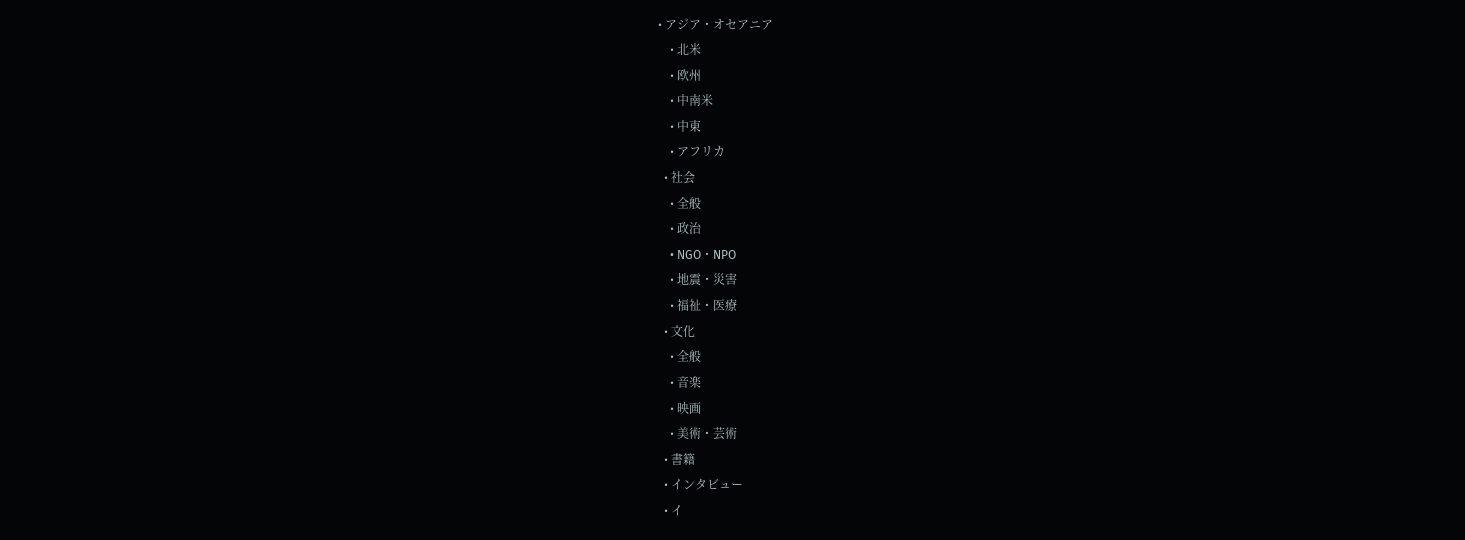• アジア・オセアニア
    • 北米
    • 欧州
    • 中南米
    • 中東
    • アフリカ
  • 社会
    • 全般
    • 政治
    • NGO・NPO
    • 地震・災害
    • 福祉・医療
  • 文化
    • 全般
    • 音楽
    • 映画
    • 美術・芸術
  • 書籍
  • インタビュー
  • イ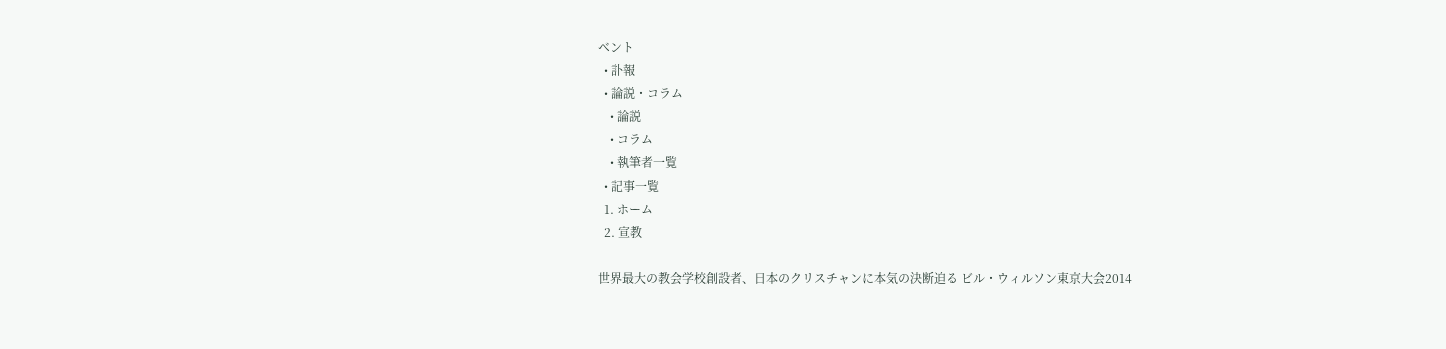ベント
  • 訃報
  • 論説・コラム
    • 論説
    • コラム
    • 執筆者一覧
  • 記事一覧
  1. ホーム
  2. 宣教

世界最大の教会学校創設者、日本のクリスチャンに本気の決断迫る ビル・ウィルソン東京大会2014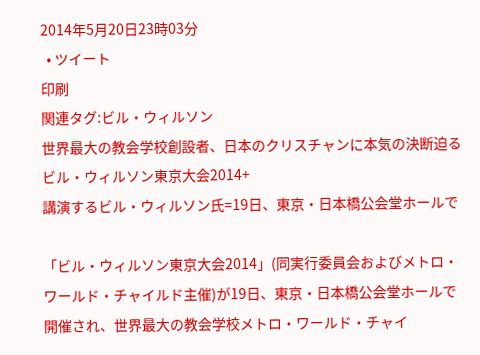2014年5月20日23時03分
  • ツイート
印刷
関連タグ:ビル・ウィルソン
世界最大の教会学校創設者、日本のクリスチャンに本気の決断迫る ビル・ウィルソン東京大会2014+
講演するビル・ウィルソン氏=19日、東京・日本橋公会堂ホールで

「ビル・ウィルソン東京大会2014」(同実行委員会およびメトロ・ワールド・チャイルド主催)が19日、東京・日本橋公会堂ホールで開催され、世界最大の教会学校メトロ・ワールド・チャイ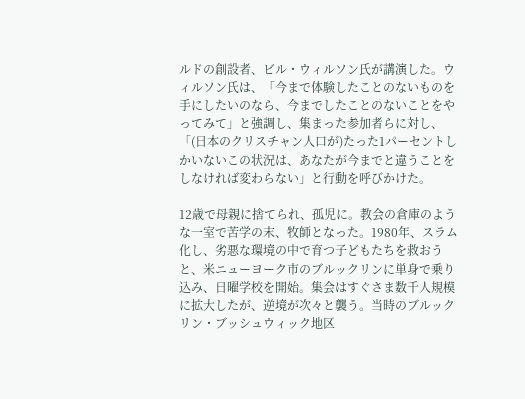ルドの創設者、ビル・ウィルソン氏が講演した。ウィルソン氏は、「今まで体験したことのないものを手にしたいのなら、今までしたことのないことをやってみて」と強調し、集まった参加者らに対し、「(日本のクリスチャン人口が)たった1パーセントしかいないこの状況は、あなたが今までと違うことをしなければ変わらない」と行動を呼びかけた。

12歳で母親に捨てられ、孤児に。教会の倉庫のような一室で苦学の末、牧師となった。1980年、スラム化し、劣悪な環境の中で育つ子どもたちを救おうと、米ニューヨーク市のブルックリンに単身で乗り込み、日曜学校を開始。集会はすぐさま数千人規模に拡大したが、逆境が次々と襲う。当時のブルックリン・ブッシュウィック地区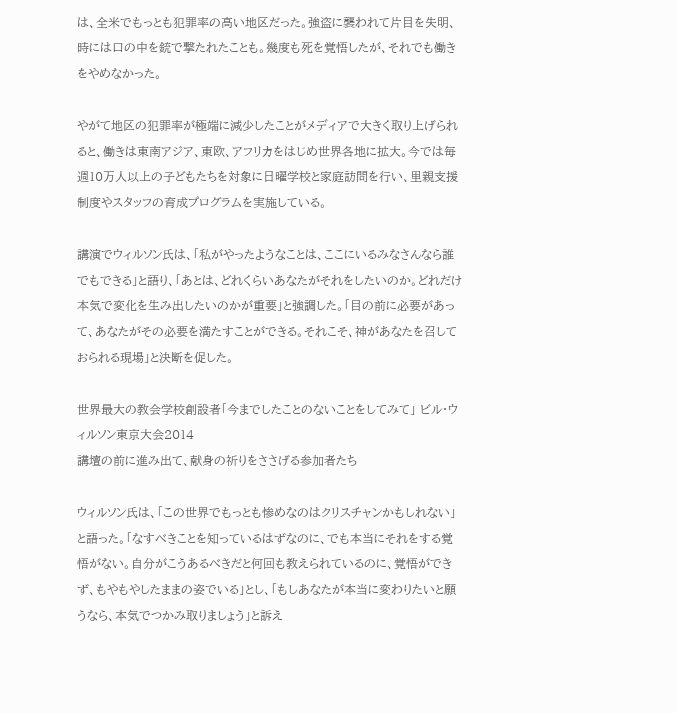は、全米でもっとも犯罪率の高い地区だった。強盗に襲われて片目を失明、時には口の中を銃で撃たれたことも。幾度も死を覚悟したが、それでも働きをやめなかった。

やがて地区の犯罪率が極端に減少したことがメディアで大きく取り上げられると、働きは東南アジア、東欧、アフリカをはじめ世界各地に拡大。今では毎週10万人以上の子どもたちを対象に日曜学校と家庭訪問を行い、里親支援制度やスタッフの育成プログラムを実施している。

講演でウィルソン氏は、「私がやったようなことは、ここにいるみなさんなら誰でもできる」と語り、「あとは、どれくらいあなたがそれをしたいのか。どれだけ本気で変化を生み出したいのかが重要」と強調した。「目の前に必要があって、あなたがその必要を満たすことができる。それこそ、神があなたを召しておられる現場」と決断を促した。

世界最大の教会学校創設者「今までしたことのないことをしてみて」 ビル・ウィルソン東京大会2014
講壇の前に進み出て、献身の祈りをささげる参加者たち

ウィルソン氏は、「この世界でもっとも惨めなのはクリスチャンかもしれない」と語った。「なすべきことを知っているはずなのに、でも本当にそれをする覚悟がない。自分がこうあるべきだと何回も教えられているのに、覚悟ができず、もやもやしたままの姿でいる」とし、「もしあなたが本当に変わりたいと願うなら、本気でつかみ取りましょう」と訴え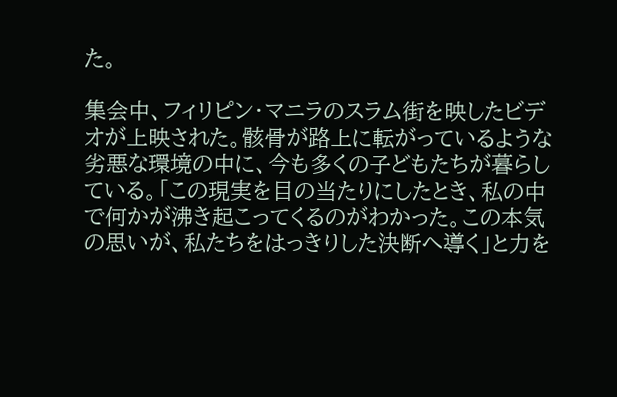た。

集会中、フィリピン・マニラのスラム街を映したビデオが上映された。骸骨が路上に転がっているような劣悪な環境の中に、今も多くの子どもたちが暮らしている。「この現実を目の当たりにしたとき、私の中で何かが沸き起こってくるのがわかった。この本気の思いが、私たちをはっきりした決断へ導く」と力を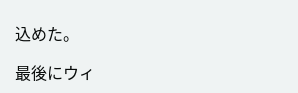込めた。

最後にウィ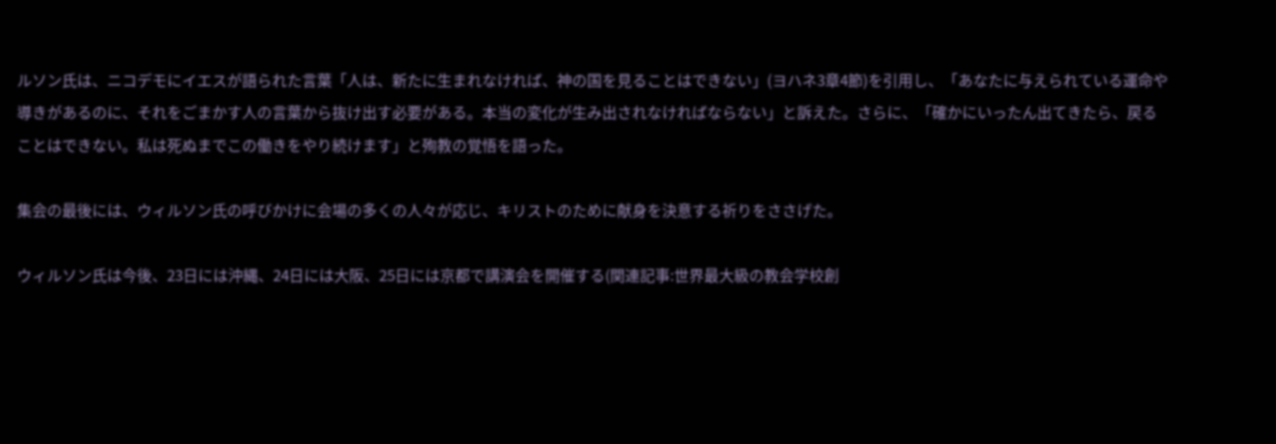ルソン氏は、ニコデモにイエスが語られた言葉「人は、新たに生まれなければ、神の国を見ることはできない」(ヨハネ3章4節)を引用し、「あなたに与えられている運命や導きがあるのに、それをごまかす人の言葉から抜け出す必要がある。本当の変化が生み出されなければならない」と訴えた。さらに、「確かにいったん出てきたら、戻ることはできない。私は死ぬまでこの働きをやり続けます」と殉教の覚悟を語った。

集会の最後には、ウィルソン氏の呼びかけに会場の多くの人々が応じ、キリストのために献身を決意する祈りをささげた。

ウィルソン氏は今後、23日には沖縄、24日には大阪、25日には京都で講演会を開催する(関連記事:世界最大級の教会学校創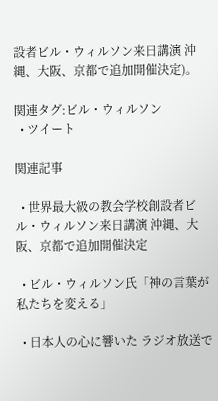設者ビル・ウィルソン来日講演 沖縄、大阪、京都で追加開催決定)。

関連タグ:ビル・ウィルソン
  • ツイート

関連記事

  • 世界最大級の教会学校創設者ビル・ウィルソン来日講演 沖縄、大阪、京都で追加開催決定

  • ビル・ウィルソン氏「神の言葉が私たちを変える」

  • 日本人の心に響いた ラジオ放送で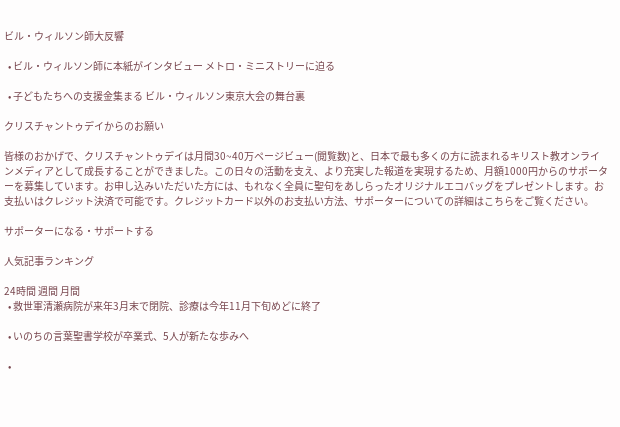ビル・ウィルソン師大反響

  • ビル・ウィルソン師に本紙がインタビュー メトロ・ミニストリーに迫る

  • 子どもたちへの支援金集まる ビル・ウィルソン東京大会の舞台裏

クリスチャントゥデイからのお願い

皆様のおかげで、クリスチャントゥデイは月間30~40万ページビュー(閲覧数)と、日本で最も多くの方に読まれるキリスト教オンラインメディアとして成長することができました。この日々の活動を支え、より充実した報道を実現するため、月額1000円からのサポーターを募集しています。お申し込みいただいた方には、もれなく全員に聖句をあしらったオリジナルエコバッグをプレゼントします。お支払いはクレジット決済で可能です。クレジットカード以外のお支払い方法、サポーターについての詳細はこちらをご覧ください。

サポーターになる・サポートする

人気記事ランキング

24時間 週間 月間
  • 救世軍清瀬病院が来年3月末で閉院、診療は今年11月下旬めどに終了

  • いのちの言葉聖書学校が卒業式、5人が新たな歩みへ

  •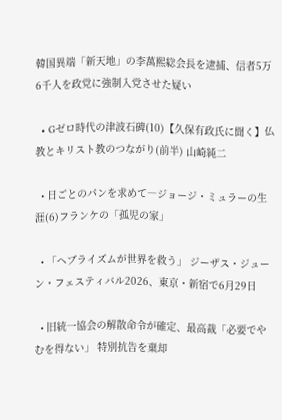韓国異端「新天地」の李萬熙総会長を逮捕、信者5万6千人を政党に強制入党させた疑い

  • Gゼロ時代の津波石碑(10)【久保有政氏に聞く】仏教とキリスト教のつながり(前半) 山崎純二

  • 日ごとのパンを求めて―ジョージ・ミュラーの生涯(6)フランケの「孤児の家」

  • 「ヘブライズムが世界を救う」 ジーザス・ジューン・フェスティバル2026、東京・新宿で6月29日

  • 旧統一協会の解散命令が確定、最高裁「必要でやむを得ない」 特別抗告を棄却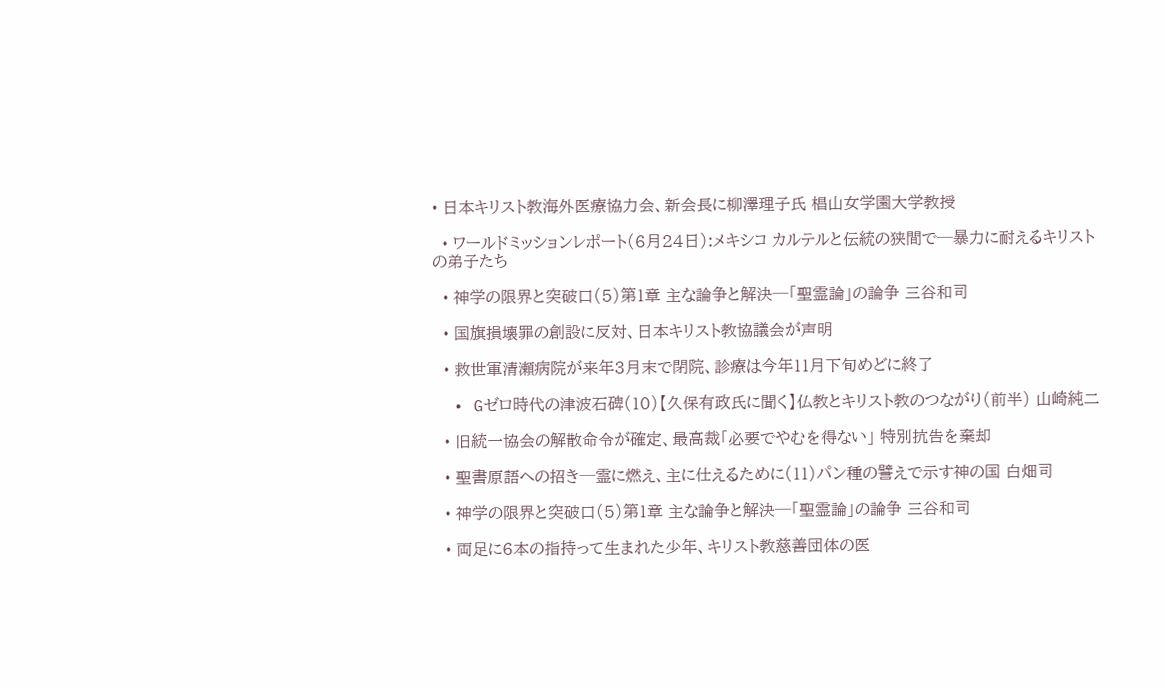• 日本キリスト教海外医療協力会、新会長に柳澤理子氏 椙山女学園大学教授

  • ワールドミッションレポート(6月24日):メキシコ カルテルと伝統の狭間で─暴力に耐えるキリストの弟子たち

  • 神学の限界と突破口(5)第1章 主な論争と解決─「聖霊論」の論争 三谷和司

  • 国旗損壊罪の創設に反対、日本キリスト教協議会が声明

  • 救世軍清瀬病院が来年3月末で閉院、診療は今年11月下旬めどに終了

  • Gゼロ時代の津波石碑(10)【久保有政氏に聞く】仏教とキリスト教のつながり(前半) 山崎純二

  • 旧統一協会の解散命令が確定、最高裁「必要でやむを得ない」 特別抗告を棄却

  • 聖書原語への招き─霊に燃え、主に仕えるために(11)パン種の譬えで示す神の国 白畑司

  • 神学の限界と突破口(5)第1章 主な論争と解決─「聖霊論」の論争 三谷和司

  • 両足に6本の指持って生まれた少年、キリスト教慈善団体の医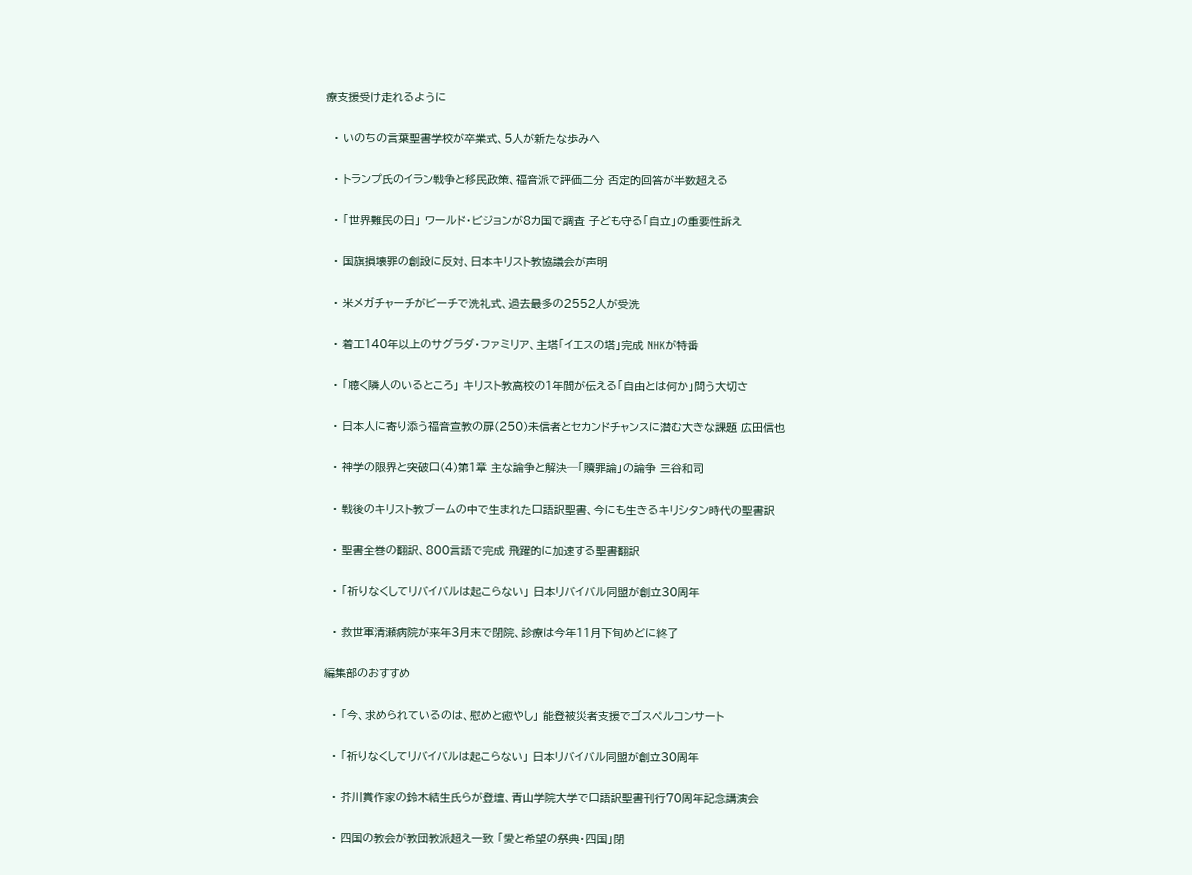療支援受け走れるように

  • いのちの言葉聖書学校が卒業式、5人が新たな歩みへ

  • トランプ氏のイラン戦争と移民政策、福音派で評価二分 否定的回答が半数超える

  • 「世界難民の日」 ワールド・ビジョンが8カ国で調査 子ども守る「自立」の重要性訴え

  • 国旗損壊罪の創設に反対、日本キリスト教協議会が声明

  • 米メガチャーチがビーチで洗礼式、過去最多の2552人が受洗

  • 着工140年以上のサグラダ・ファミリア、主塔「イエスの塔」完成 NHKが特番

  • 「聴く隣人のいるところ」 キリスト教高校の1年間が伝える「自由とは何か」問う大切さ

  • 日本人に寄り添う福音宣教の扉(250)未信者とセカンドチャンスに潜む大きな課題 広田信也

  • 神学の限界と突破口(4)第1章 主な論争と解決─「贖罪論」の論争 三谷和司

  • 戦後のキリスト教ブームの中で生まれた口語訳聖書、今にも生きるキリシタン時代の聖書訳

  • 聖書全巻の翻訳、800言語で完成 飛躍的に加速する聖書翻訳

  • 「祈りなくしてリバイバルは起こらない」 日本リバイバル同盟が創立30周年

  • 救世軍清瀬病院が来年3月末で閉院、診療は今年11月下旬めどに終了

編集部のおすすめ

  • 「今、求められているのは、慰めと癒やし」 能登被災者支援でゴスペルコンサート

  • 「祈りなくしてリバイバルは起こらない」 日本リバイバル同盟が創立30周年

  • 芥川賞作家の鈴木結生氏らが登壇、青山学院大学で口語訳聖書刊行70周年記念講演会

  • 四国の教会が教団教派超え一致 「愛と希望の祭典・四国」閉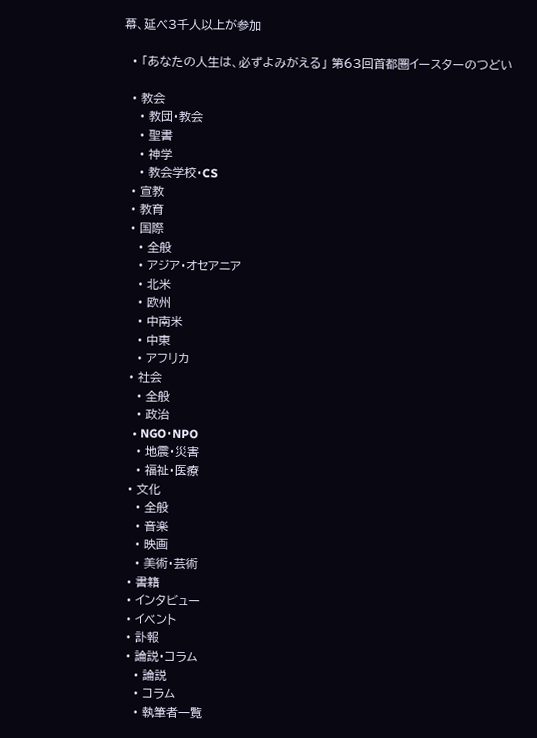幕、延べ3千人以上が参加

  • 「あなたの人生は、必ずよみがえる」 第63回首都圏イースターのつどい

  • 教会
    • 教団・教会
    • 聖書
    • 神学
    • 教会学校・CS
  • 宣教
  • 教育
  • 国際
    • 全般
    • アジア・オセアニア
    • 北米
    • 欧州
    • 中南米
    • 中東
    • アフリカ
  • 社会
    • 全般
    • 政治
    • NGO・NPO
    • 地震・災害
    • 福祉・医療
  • 文化
    • 全般
    • 音楽
    • 映画
    • 美術・芸術
  • 書籍
  • インタビュー
  • イベント
  • 訃報
  • 論説・コラム
    • 論説
    • コラム
    • 執筆者一覧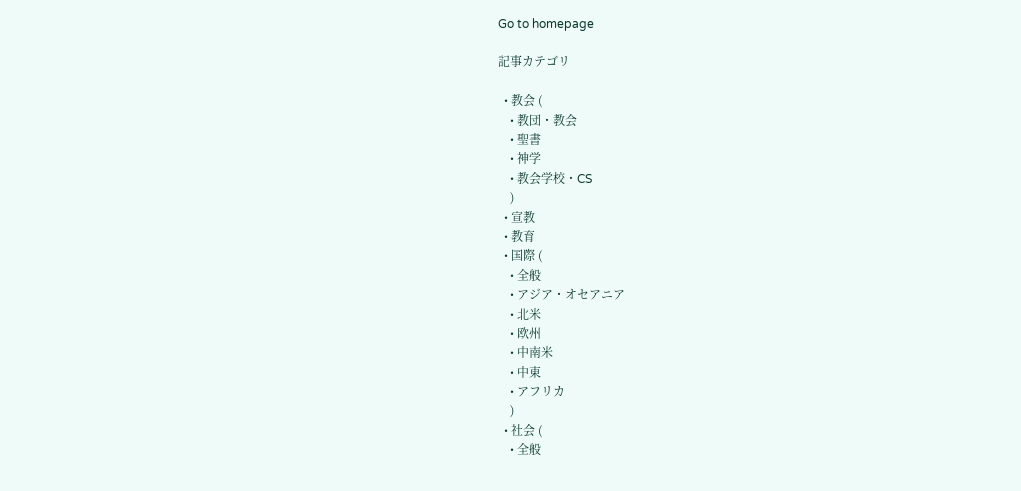Go to homepage

記事カテゴリ

  • 教会 (
    • 教団・教会
    • 聖書
    • 神学
    • 教会学校・CS
    )
  • 宣教
  • 教育
  • 国際 (
    • 全般
    • アジア・オセアニア
    • 北米
    • 欧州
    • 中南米
    • 中東
    • アフリカ
    )
  • 社会 (
    • 全般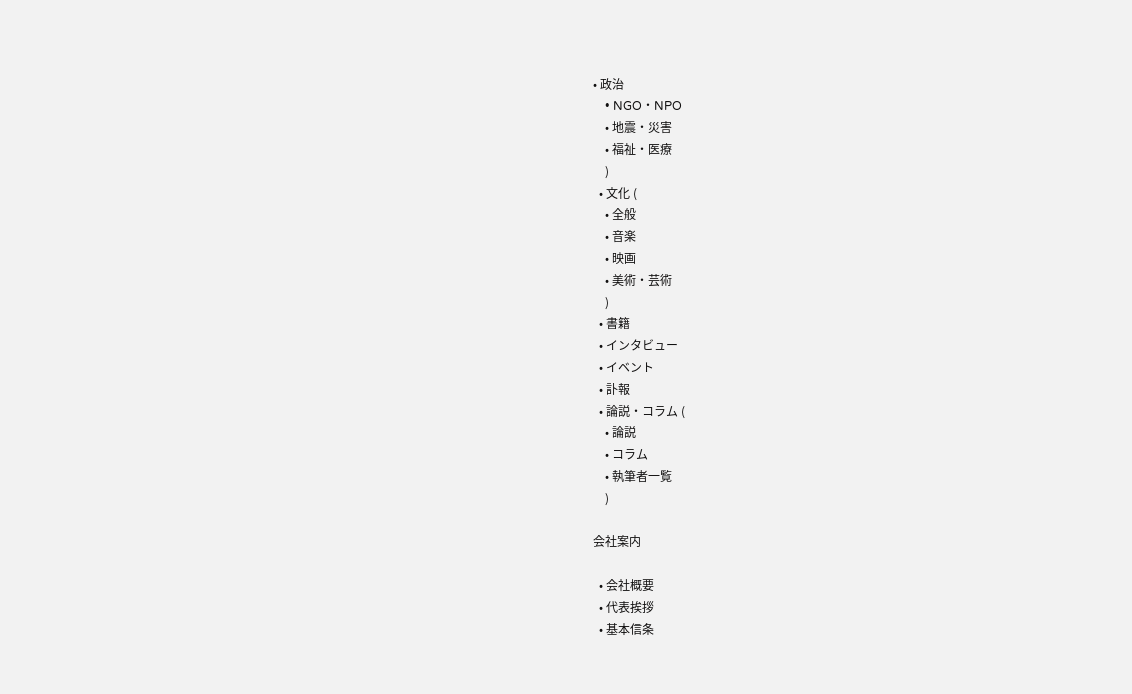• 政治
    • NGO・NPO
    • 地震・災害
    • 福祉・医療
    )
  • 文化 (
    • 全般
    • 音楽
    • 映画
    • 美術・芸術
    )
  • 書籍
  • インタビュー
  • イベント
  • 訃報
  • 論説・コラム (
    • 論説
    • コラム
    • 執筆者一覧
    )

会社案内

  • 会社概要
  • 代表挨拶
  • 基本信条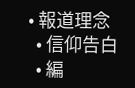• 報道理念
  • 信仰告白
  • 編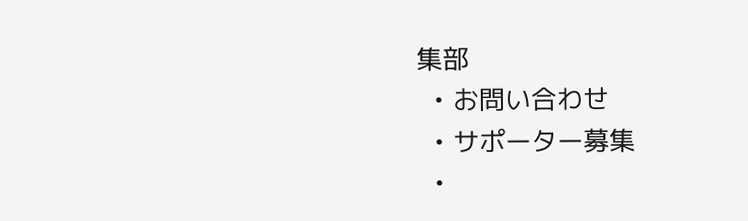集部
  • お問い合わせ
  • サポーター募集
  •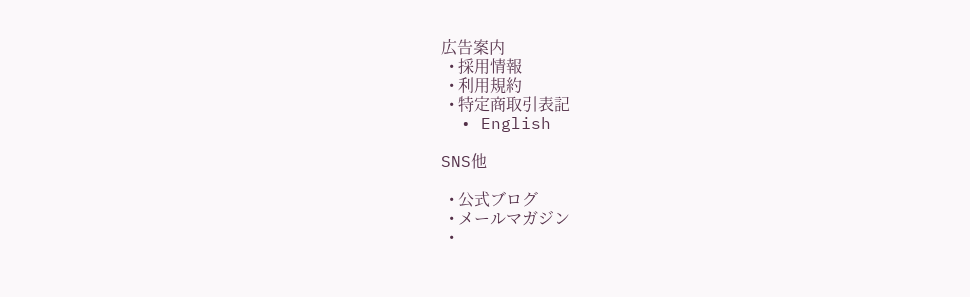広告案内
  • 採用情報
  • 利用規約
  • 特定商取引表記
  • English

SNS他

  • 公式ブログ
  • メールマガジン
  •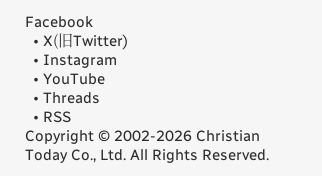Facebook
  • X(旧Twitter)
  • Instagram
  • YouTube
  • Threads
  • RSS
Copyright © 2002-2026 Christian Today Co., Ltd. All Rights Reserved.